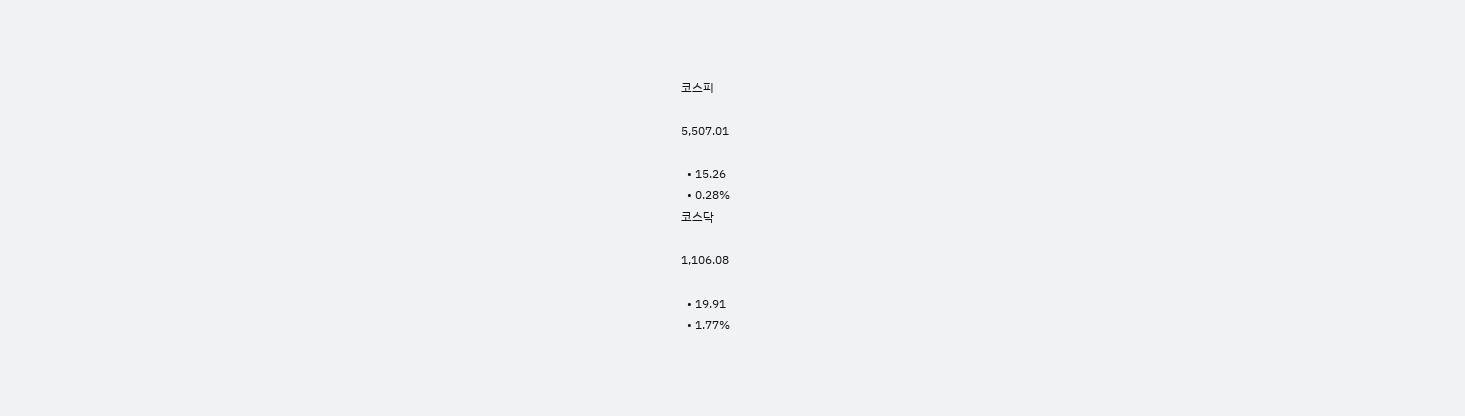코스피

5,507.01

  • 15.26
  • 0.28%
코스닥

1,106.08

  • 19.91
  • 1.77%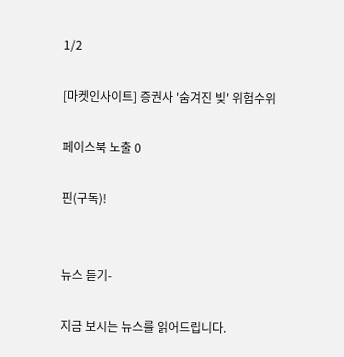1/2

[마켓인사이트] 증권사 '숨겨진 빚' 위험수위

페이스북 노출 0

핀(구독)!


뉴스 듣기-

지금 보시는 뉴스를 읽어드립니다.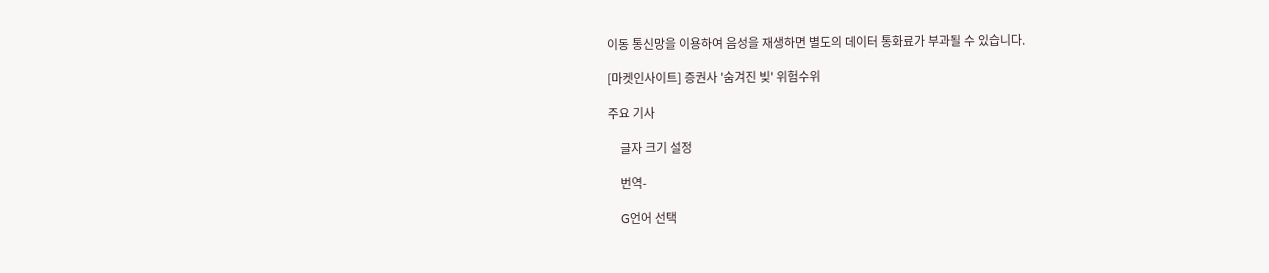이동 통신망을 이용하여 음성을 재생하면 별도의 데이터 통화료가 부과될 수 있습니다.

[마켓인사이트] 증권사 '숨겨진 빚' 위험수위

주요 기사

    글자 크기 설정

    번역-

    G언어 선택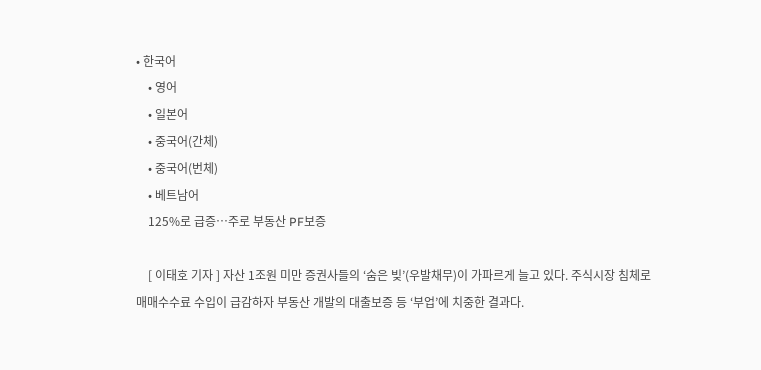• 한국어
    • 영어
    • 일본어
    • 중국어(간체)
    • 중국어(번체)
    • 베트남어
    125%로 급증…주로 부동산 PF보증

    [ 이태호 기자 ] 자산 1조원 미만 증권사들의 ‘숨은 빚’(우발채무)이 가파르게 늘고 있다. 주식시장 침체로 매매수수료 수입이 급감하자 부동산 개발의 대출보증 등 ‘부업’에 치중한 결과다.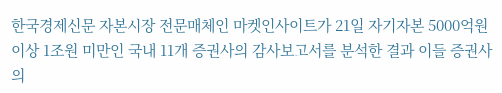한국경제신문 자본시장 전문매체인 마켓인사이트가 21일 자기자본 5000억원 이상 1조원 미만인 국내 11개 증권사의 감사보고서를 분석한 결과 이들 증권사의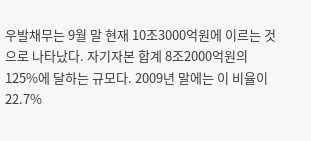우발채무는 9월 말 현재 10조3000억원에 이르는 것으로 나타났다. 자기자본 합계 8조2000억원의 125%에 달하는 규모다. 2009년 말에는 이 비율이 22.7%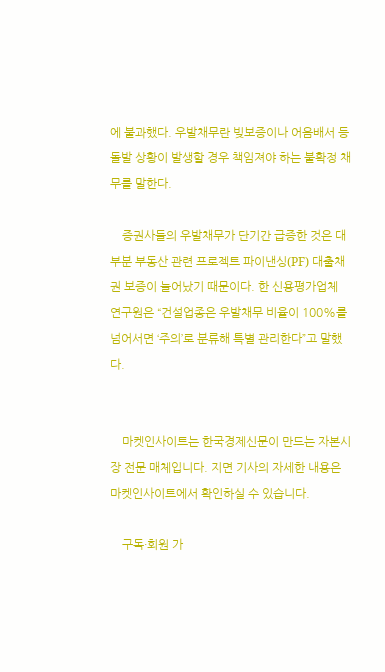에 불과했다. 우발채무란 빚보증이나 어음배서 등 돌발 상황이 발생할 경우 책임져야 하는 불확정 채무를 말한다.

    증권사들의 우발채무가 단기간 급증한 것은 대부분 부동산 관련 프로젝트 파이낸싱(PF) 대출채권 보증이 늘어났기 때문이다. 한 신용평가업체 연구원은 “건설업종은 우발채무 비율이 100%를 넘어서면 ‘주의’로 분류해 특별 관리한다”고 말했다.


    마켓인사이트는 한국경제신문이 만드는 자본시장 전문 매체입니다. 지면 기사의 자세한 내용은 마켓인사이트에서 확인하실 수 있습니다.

    구독·회원 가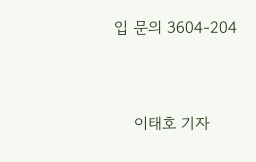입 문의 3604-204



    이태호 기자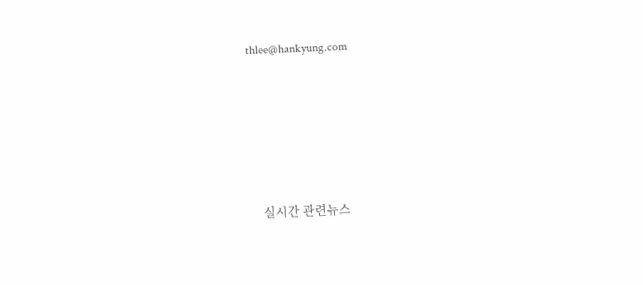thlee@hankyung.com







    실시간 관련뉴스